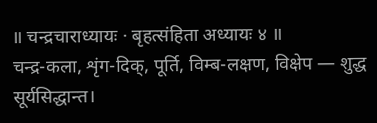॥ चन्द्रचाराध्यायः · बृहत्संहिता अध्यायः ४ ॥
चन्द्र-कला, शृंग-दिक्, पूर्ति, विम्ब-लक्षण, विक्षेप — शुद्ध सूर्यसिद्धान्त।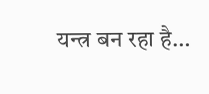यन्त्र बन रहा है…